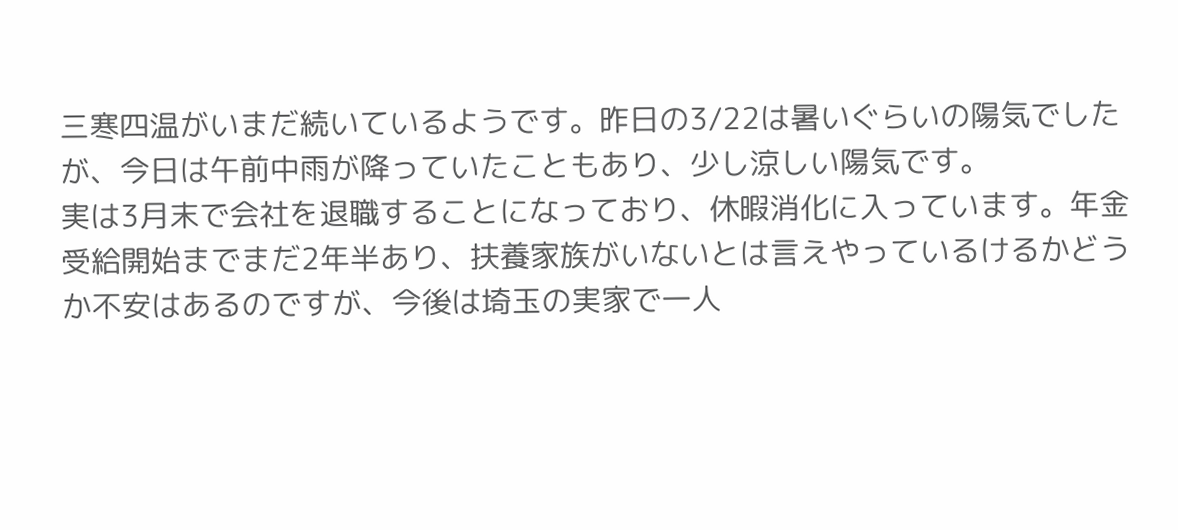三寒四温がいまだ続いているようです。昨日の3/22は暑いぐらいの陽気でしたが、今日は午前中雨が降っていたこともあり、少し涼しい陽気です。
実は3月末で会社を退職することになっており、休暇消化に入っています。年金受給開始までまだ2年半あり、扶養家族がいないとは言えやっているけるかどうか不安はあるのですが、今後は埼玉の実家で一人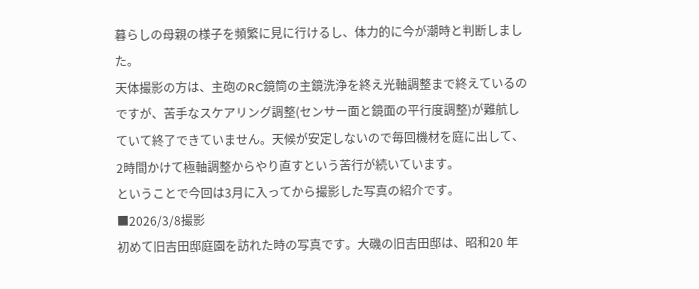暮らしの母親の様子を頻繁に見に行けるし、体力的に今が潮時と判断しました。
天体撮影の方は、主砲のRC鏡筒の主鏡洗浄を終え光軸調整まで終えているのですが、苦手なスケアリング調整(センサー面と鏡面の平行度調整)が難航していて終了できていません。天候が安定しないので毎回機材を庭に出して、2時間かけて極軸調整からやり直すという苦行が続いています。
ということで今回は3月に入ってから撮影した写真の紹介です。
■2026/3/8撮影
初めて旧吉田邸庭園を訪れた時の写真です。大磯の旧吉田邸は、昭和20 年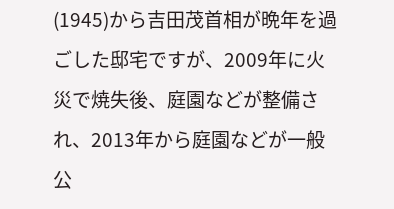(1945)から吉田茂首相が晩年を過ごした邸宅ですが、2009年に火災で焼失後、庭園などが整備され、2013年から庭園などが一般公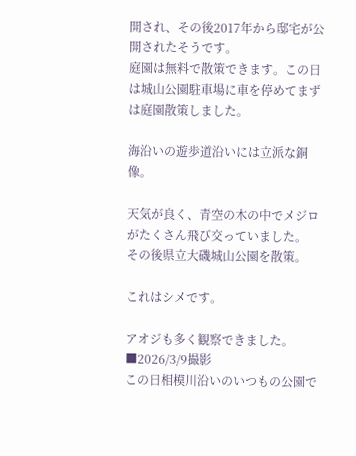開され、その後2017年から邸宅が公開されたそうです。
庭園は無料で散策できます。この日は城山公園駐車場に車を停めてまずは庭園散策しました。

海沿いの遊歩道沿いには立派な銅像。

天気が良く、青空の木の中でメジロがたくさん飛び交っていました。
その後県立大磯城山公園を散策。

これはシメです。

アオジも多く観察できました。
■2026/3/9撮影
この日相模川沿いのいつもの公園で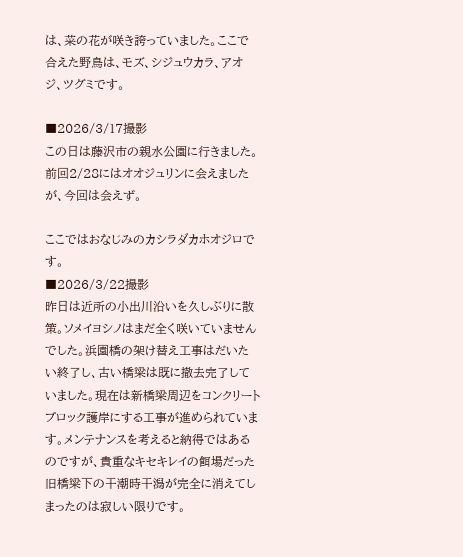は、菜の花が咲き誇っていました。ここで合えた野鳥は、モズ、シジュウカラ、アオジ、ツグミです。

■2026/3/17撮影
この日は藤沢市の親水公園に行きました。前回2/28にはオオジュリンに会えましたが、今回は会えず。

ここではおなじみのカシラダカホオジロです。
■2026/3/22撮影
昨日は近所の小出川沿いを久しぶりに散策。ソメイヨシノはまだ全く咲いていませんでした。浜園橋の架け替え工事はだいたい終了し、古い橋梁は既に撤去完了していました。現在は新橋梁周辺をコンクリートブロック護岸にする工事が進められています。メンテナンスを考えると納得ではあるのですが、貴重なキセキレイの餌場だった旧橋梁下の干潮時干潟が完全に消えてしまったのは寂しい限りです。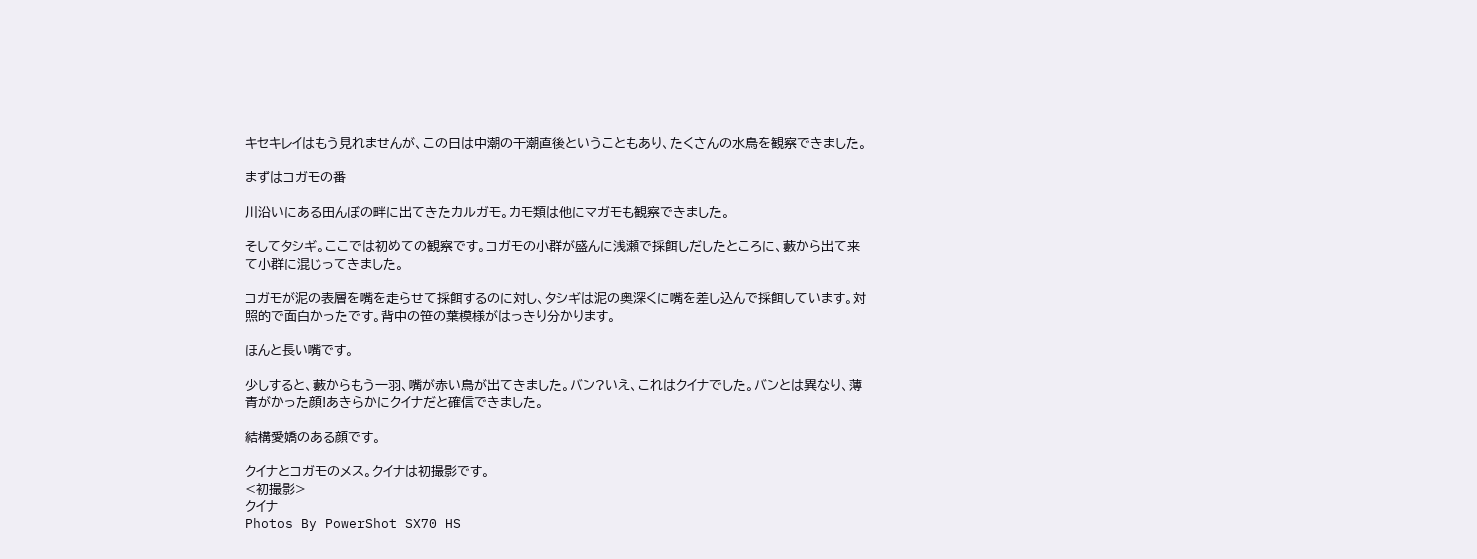キセキレイはもう見れませんが、この日は中潮の干潮直後ということもあり、たくさんの水鳥を観察できました。

まずはコガモの番

川沿いにある田んぼの畔に出てきたカルガモ。カモ類は他にマガモも観察できました。

そしてタシギ。ここでは初めての観察です。コガモの小群が盛んに浅瀬で採餌しだしたところに、藪から出て来て小群に混じってきました。

コガモが泥の表層を嘴を走らせて採餌するのに対し、タシギは泥の奥深くに嘴を差し込んで採餌しています。対照的で面白かったです。背中の笹の葉模様がはっきり分かります。

ほんと長い嘴です。

少しすると、藪からもう一羽、嘴が赤い鳥が出てきました。バン?いえ、これはクイナでした。バンとは異なり、薄青がかった顔!あきらかにクイナだと確信できました。

結構愛嬌のある顔です。

クイナとコガモのメス。クイナは初撮影です。
<初撮影>
クイナ
Photos By PowerShot SX70 HS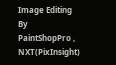Image Editing By PaintShopPro , NXT(PixInsight)